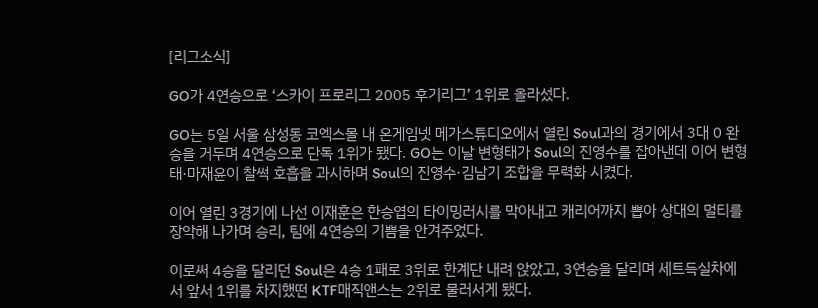[리그소식]

GO가 4연승으로 ‘스카이 프로리그 2005 후기리그’ 1위로 올라섰다.

GO는 5일 서울 삼성동 코엑스몰 내 온게임넷 메가스튜디오에서 열린 Soul과의 경기에서 3대 0 완승을 거두며 4연승으로 단독 1위가 됐다. GO는 이날 변형태가 Soul의 진영수를 잡아낸데 이어 변형태·마재윤이 찰썩 호흡을 과시하며 Soul의 진영수·김남기 조합을 무력화 시켰다.

이어 열린 3경기에 나선 이재훈은 한승엽의 타이밍러시를 막아내고 캐리어까지 뽑아 상대의 멀티를 장악해 나가며 승리, 팀에 4연승의 기쁨을 안겨주었다.

이로써 4승을 달리던 Soul은 4승 1패로 3위로 한계단 내려 앉았고, 3연승을 달리며 세트득실차에서 앞서 1위를 차지했떤 KTF매직앤스는 2위로 물러서게 됐다.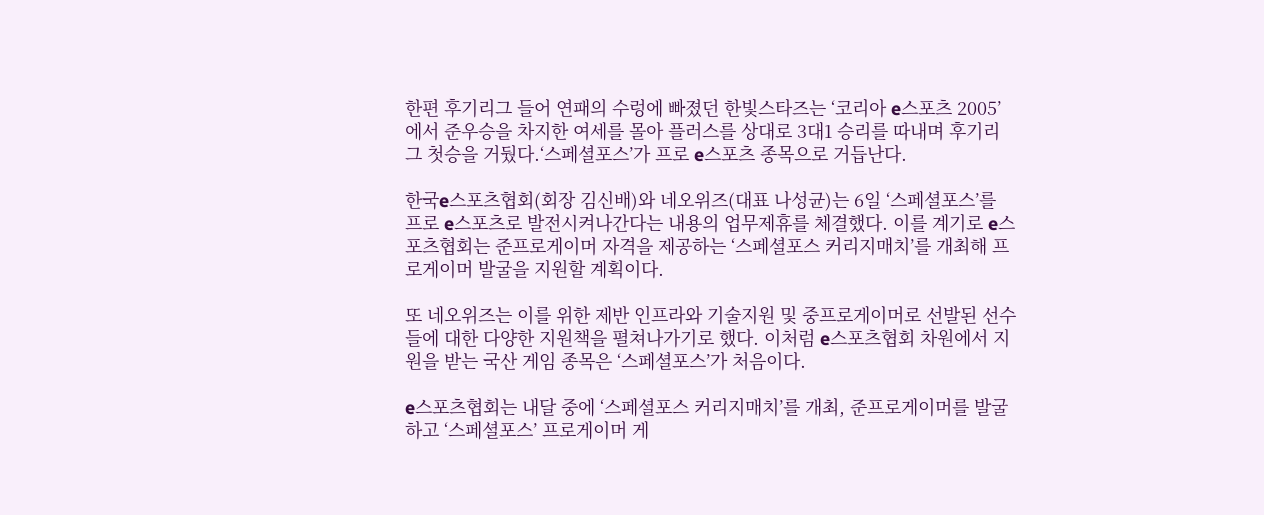한편 후기리그 들어 연패의 수렁에 빠졌던 한빛스타즈는 ‘코리아 e스포츠 2005’에서 준우승을 차지한 여세를 몰아 플러스를 상대로 3대1 승리를 따내며 후기리그 첫승을 거뒀다.‘스페셜포스’가 프로 e스포츠 종목으로 거듭난다.

한국e스포츠협회(회장 김신배)와 네오위즈(대표 나성균)는 6일 ‘스페셜포스’를 프로 e스포츠로 발전시켜나간다는 내용의 업무제휴를 체결했다. 이를 계기로 e스포츠협회는 준프로게이머 자격을 제공하는 ‘스페셜포스 커리지매치’를 개최해 프로게이머 발굴을 지원할 계획이다.

또 네오위즈는 이를 위한 제반 인프라와 기술지원 및 중프로게이머로 선발된 선수들에 대한 다양한 지원책을 펼쳐나가기로 했다. 이처럼 e스포츠협회 차원에서 지원을 받는 국산 게임 종목은 ‘스페셜포스’가 처음이다.

e스포츠협회는 내달 중에 ‘스페셜포스 커리지매치’를 개최, 준프로게이머를 발굴하고 ‘스페셜포스’ 프로게이머 게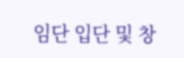임단 입단 및 창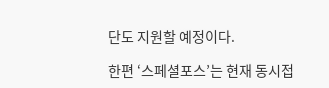단도 지원할 예정이다.

한편 ‘스페셜포스’는 현재 동시접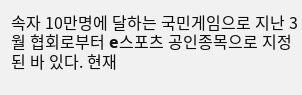속자 10만명에 달하는 국민게임으로 지난 3월 협회로부터 e스포츠 공인종목으로 지정된 바 있다. 현재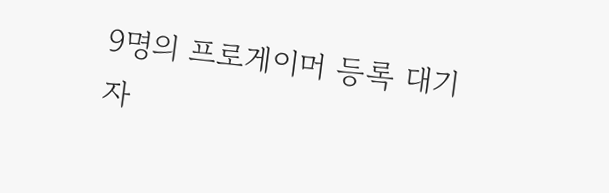9명의 프로게이머 등록 대기자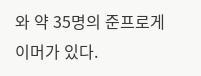와 약 35명의 준프로게이머가 있다.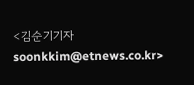<김순기기자 soonkkim@etnews.co.kr>